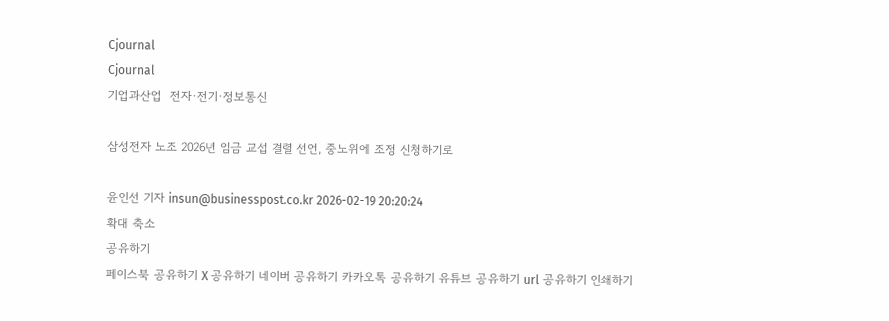Cjournal
Cjournal
기업과산업  전자·전기·정보통신

삼성전자 노조 2026년 임금 교섭 결렬 선언, 중노위에 조정 신청하기로

윤인선 기자 insun@businesspost.co.kr 2026-02-19 20:20:24
확대 축소
공유하기
페이스북 공유하기 X 공유하기 네이버 공유하기 카카오톡 공유하기 유튜브 공유하기 url 공유하기 인쇄하기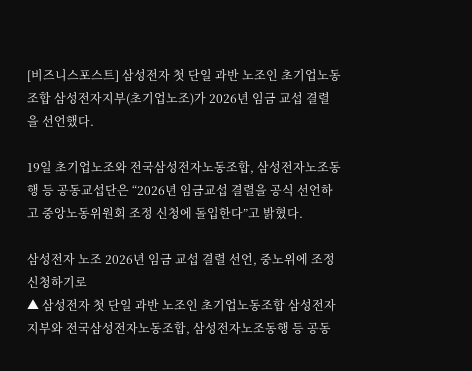[비즈니스포스트] 삼성전자 첫 단일 과반 노조인 초기업노동조합 삼성전자지부(초기업노조)가 2026년 임금 교섭 결렬을 선언했다.

19일 초기업노조와 전국삼성전자노동조합, 삼성전자노조동행 등 공동교섭단은 “2026년 임금교섭 결렬을 공식 선언하고 중앙노동위원회 조정 신청에 돌입한다”고 밝혔다.

삼성전자 노조 2026년 임금 교섭 결렬 선언, 중노위에 조정 신청하기로
▲ 삼성전자 첫 단일 과반 노조인 초기업노동조합 삼성전자지부와 전국삼성전자노동조합, 삼성전자노조동행 등 공동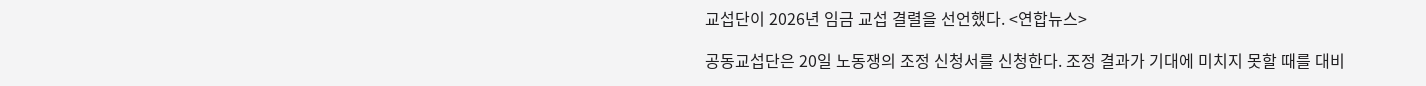교섭단이 2026년 임금 교섭 결렬을 선언했다. <연합뉴스>

공동교섭단은 20일 노동쟁의 조정 신청서를 신청한다. 조정 결과가 기대에 미치지 못할 때를 대비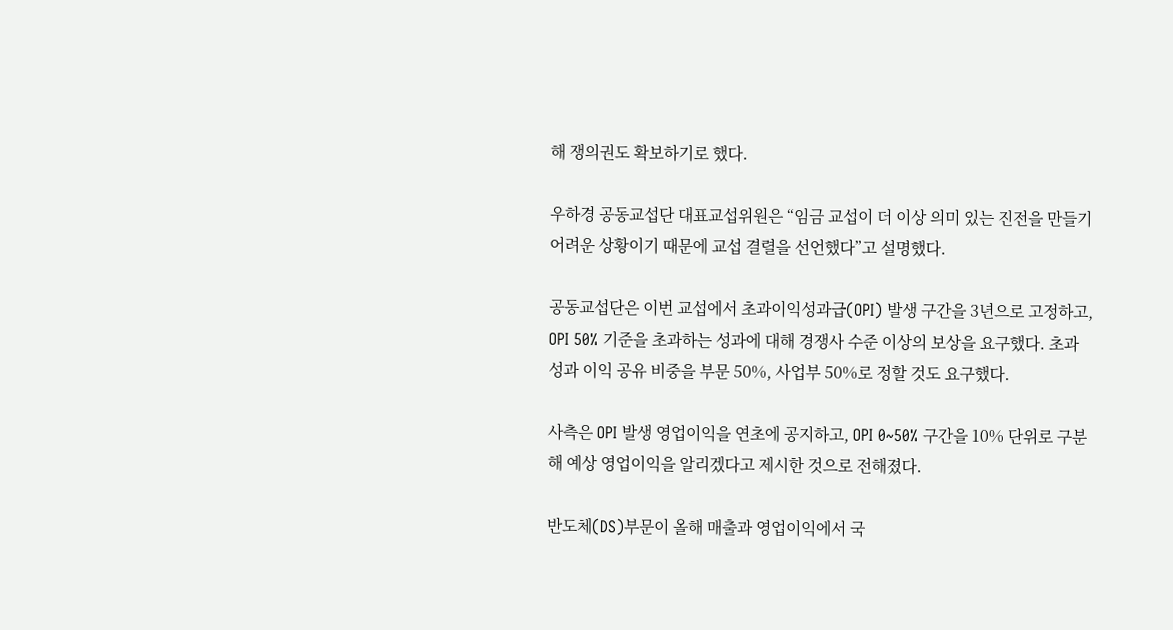해 쟁의권도 확보하기로 했다.

우하경 공동교섭단 대표교섭위원은 “임금 교섭이 더 이상 의미 있는 진전을 만들기 어려운 상황이기 때문에 교섭 결렬을 선언했다”고 설명했다.

공동교섭단은 이번 교섭에서 초과이익성과급(OPI) 발생 구간을 3년으로 고정하고, OPI 50% 기준을 초과하는 성과에 대해 경쟁사 수준 이상의 보상을 요구했다. 초과 성과 이익 공유 비중을 부문 50%, 사업부 50%로 정할 것도 요구했다.

사측은 OPI 발생 영업이익을 연초에 공지하고, OPI 0~50% 구간을 10% 단위로 구분해 예상 영업이익을 알리겠다고 제시한 것으로 전해졌다.

반도체(DS)부문이 올해 매출과 영업이익에서 국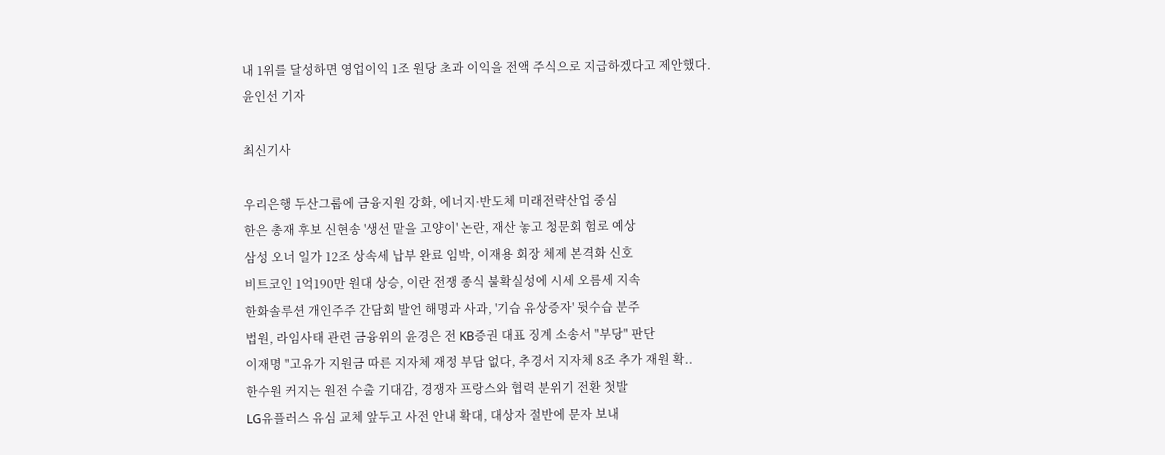내 1위를 달성하면 영업이익 1조 원당 초과 이익을 전액 주식으로 지급하겠다고 제안했다. 윤인선 기자

최신기사

우리은행 두산그룹에 금융지원 강화, 에너지·반도체 미래전략산업 중심
한은 총재 후보 신현송 '생선 맡을 고양이' 논란, 재산 놓고 청문회 험로 예상
삼성 오너 일가 12조 상속세 납부 완료 임박, 이재용 회장 체제 본격화 신호
비트코인 1억190만 원대 상승, 이란 전쟁 종식 불확실성에 시세 오름세 지속
한화솔루션 개인주주 간담회 발언 해명과 사과, '기습 유상증자' 뒷수습 분주
법원, 라임사태 관련 금융위의 윤경은 전 KB증권 대표 징계 소송서 "부당" 판단
이재명 "고유가 지원금 따른 지자체 재정 부담 없다, 추경서 지자체 8조 추가 재원 확..
한수원 커지는 원전 수출 기대감, 경쟁자 프랑스와 협력 분위기 전환 첫발
LG유플러스 유심 교체 앞두고 사전 안내 확대, 대상자 절반에 문자 보내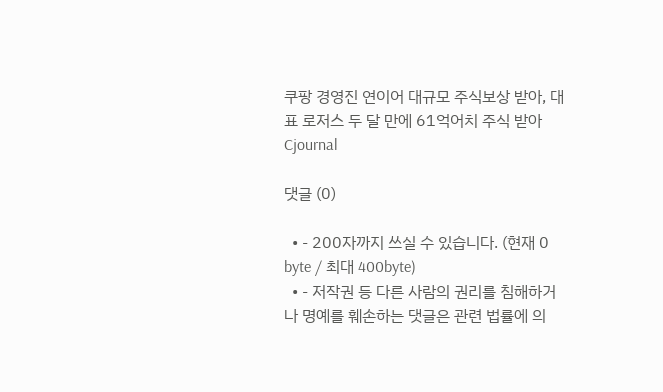쿠팡 경영진 연이어 대규모 주식보상 받아, 대표 로저스 두 달 만에 61억어치 주식 받아
Cjournal

댓글 (0)

  • - 200자까지 쓰실 수 있습니다. (현재 0 byte / 최대 400byte)
  • - 저작권 등 다른 사람의 권리를 침해하거나 명예를 훼손하는 댓글은 관련 법률에 의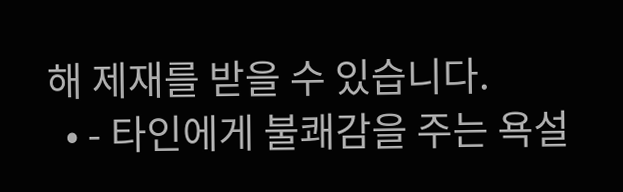해 제재를 받을 수 있습니다.
  • - 타인에게 불쾌감을 주는 욕설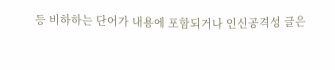등 비하하는 단어가 내용에 포함되거나 인신공격성 글은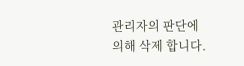관리자의 판단에 의해 삭제 합니다.